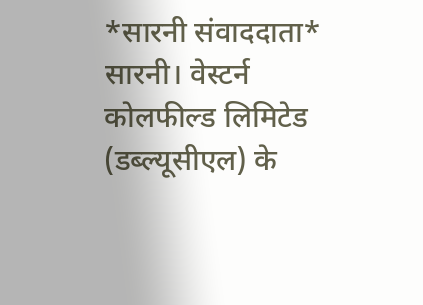*सारनी संवाददाता*
सारनी। वेस्टर्न कोलफील्ड लिमिटेड (डब्ल्यूसीएल) के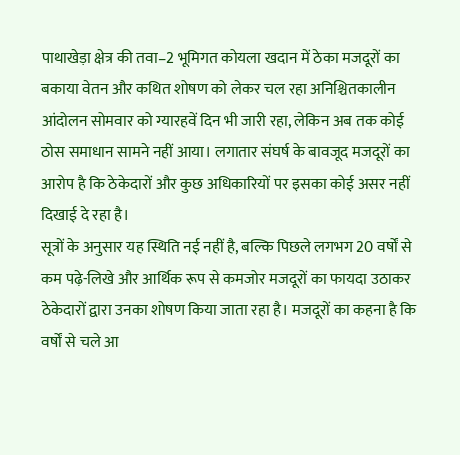पाथाखेड़ा क्षेत्र की तवा–2 भूमिगत कोयला खदान में ठेका मजदूरों का बकाया वेतन और कथित शोषण को लेकर चल रहा अनिश्चितकालीन आंदोलन सोमवार को ग्यारहवें दिन भी जारी रहा, लेकिन अब तक कोई ठोस समाधान सामने नहीं आया। लगातार संघर्ष के बावजूद मजदूरों का आरोप है कि ठेकेदारों और कुछ अधिकारियों पर इसका कोई असर नहीं दिखाई दे रहा है।
सूत्रों के अनुसार यह स्थिति नई नहीं है, बल्कि पिछले लगभग 20 वर्षों से कम पढ़े-लिखे और आर्थिक रूप से कमजोर मजदूरों का फायदा उठाकर ठेकेदारों द्वारा उनका शोषण किया जाता रहा है। मजदूरों का कहना है कि वर्षों से चले आ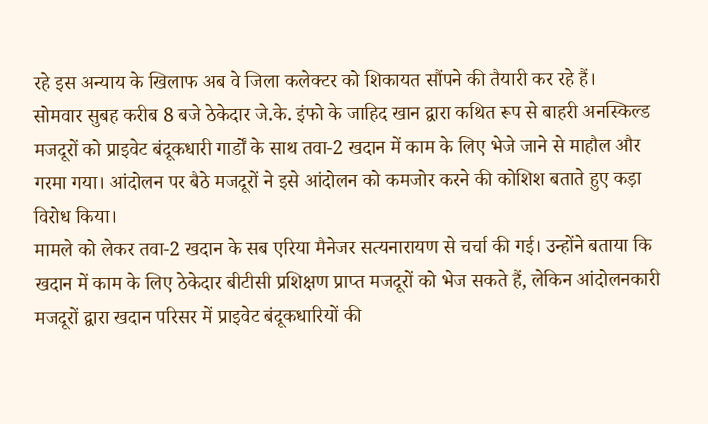रहे इस अन्याय के खिलाफ अब वे जिला कलेक्टर को शिकायत सौंपने की तैयारी कर रहे हैं।
सोमवार सुबह करीब 8 बजे ठेकेदार जे.के. इंफो के जाहिद खान द्वारा कथित रूप से बाहरी अनस्किल्ड मजदूरों को प्राइवेट बंदूकधारी गार्डों के साथ तवा-2 खदान में काम के लिए भेजे जाने से माहौल और गरमा गया। आंदोलन पर बैठे मजदूरों ने इसे आंदोलन को कमजोर करने की कोशिश बताते हुए कड़ा विरोध किया।
मामले को लेकर तवा-2 खदान के सब एरिया मैनेजर सत्यनारायण से चर्चा की गई। उन्होंने बताया कि खदान में काम के लिए ठेकेदार बीटीसी प्रशिक्षण प्राप्त मजदूरों को भेज सकते हैं, लेकिन आंदोलनकारी मजदूरों द्वारा खदान परिसर में प्राइवेट बंदूकधारियों की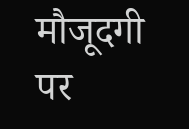मौजूदगी पर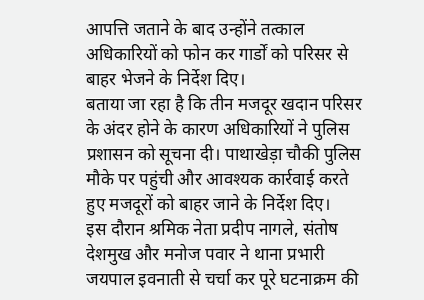आपत्ति जताने के बाद उन्होंने तत्काल अधिकारियों को फोन कर गार्डों को परिसर से बाहर भेजने के निर्देश दिए।
बताया जा रहा है कि तीन मजदूर खदान परिसर के अंदर होने के कारण अधिकारियों ने पुलिस प्रशासन को सूचना दी। पाथाखेड़ा चौकी पुलिस मौके पर पहुंची और आवश्यक कार्रवाई करते हुए मजदूरों को बाहर जाने के निर्देश दिए।
इस दौरान श्रमिक नेता प्रदीप नागले, संतोष देशमुख और मनोज पवार ने थाना प्रभारी जयपाल इवनाती से चर्चा कर पूरे घटनाक्रम की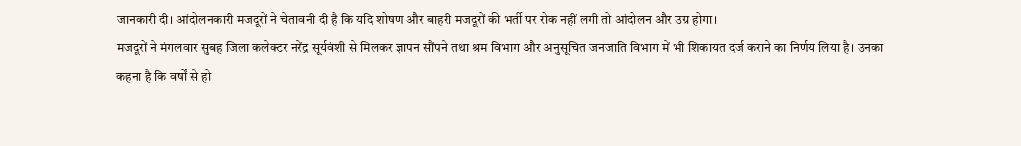जानकारी दी। आंदोलनकारी मजदूरों ने चेतावनी दी है कि यदि शोषण और बाहरी मजदूरों की भर्ती पर रोक नहीं लगी तो आंदोलन और उग्र होगा।
मजदूरों ने मंगलवार सुबह जिला कलेक्टर नरेंद्र सूर्यवंशी से मिलकर ज्ञापन सौंपने तथा श्रम विभाग और अनुसूचित जनजाति विभाग में भी शिकायत दर्ज कराने का निर्णय लिया है। उनका कहना है कि वर्षों से हो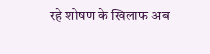रहे शोषण के खिलाफ अब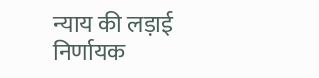न्याय की लड़ाई निर्णायक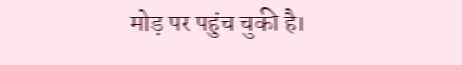मोड़ पर पहुंच चुकी है।